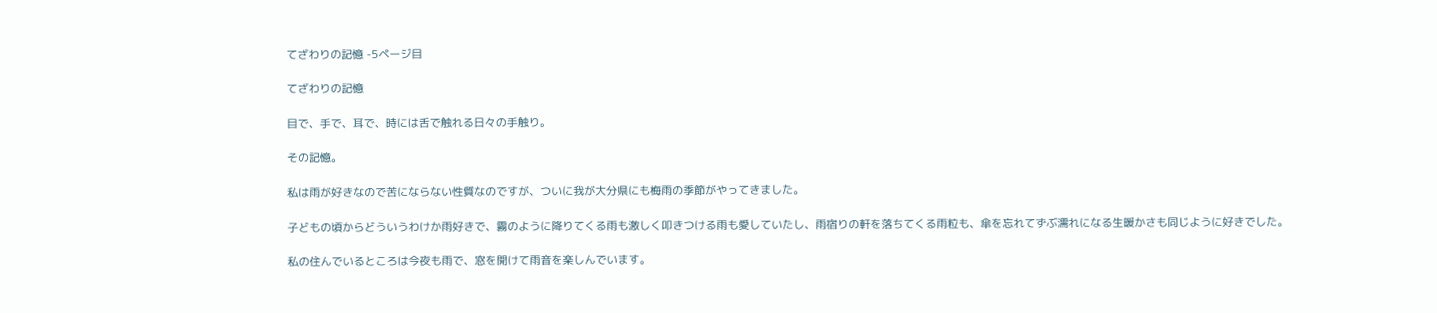てざわりの記憶 -5ページ目

てざわりの記憶

目で、手で、耳で、時には舌で触れる日々の手触り。

その記憶。

私は雨が好きなので苦にならない性質なのですが、ついに我が大分県にも梅雨の季節がやってきました。

子どもの頃からどういうわけか雨好きで、霧のように降りてくる雨も激しく叩きつける雨も愛していたし、雨宿りの軒を落ちてくる雨粒も、傘を忘れてずぶ濡れになる生暖かさも同じように好きでした。

私の住んでいるところは今夜も雨で、窓を開けて雨音を楽しんでいます。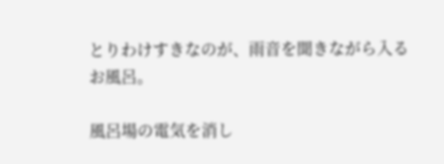とりわけすきなのが、雨音を聞きながら入るお風呂。

風呂場の電気を消し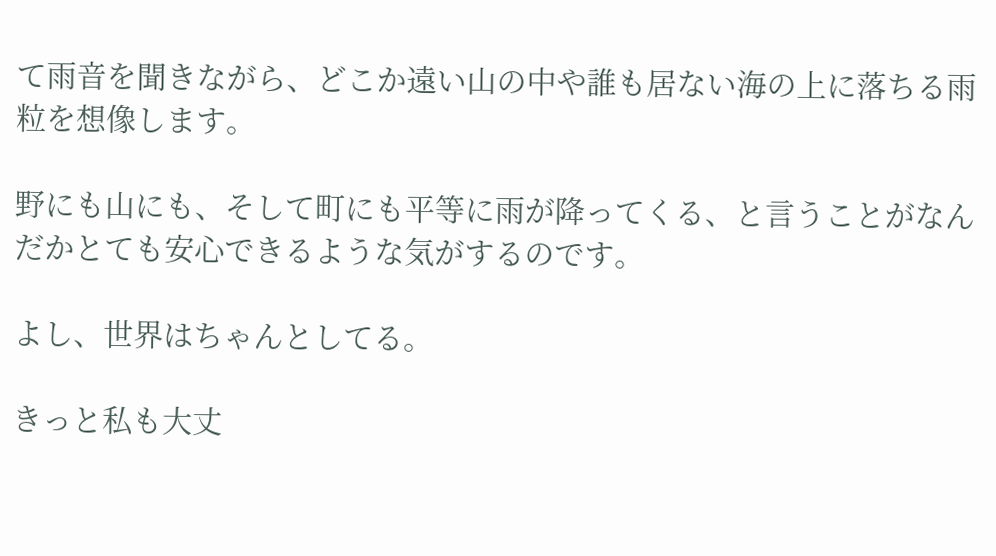て雨音を聞きながら、どこか遠い山の中や誰も居ない海の上に落ちる雨粒を想像します。

野にも山にも、そして町にも平等に雨が降ってくる、と言うことがなんだかとても安心できるような気がするのです。

よし、世界はちゃんとしてる。

きっと私も大丈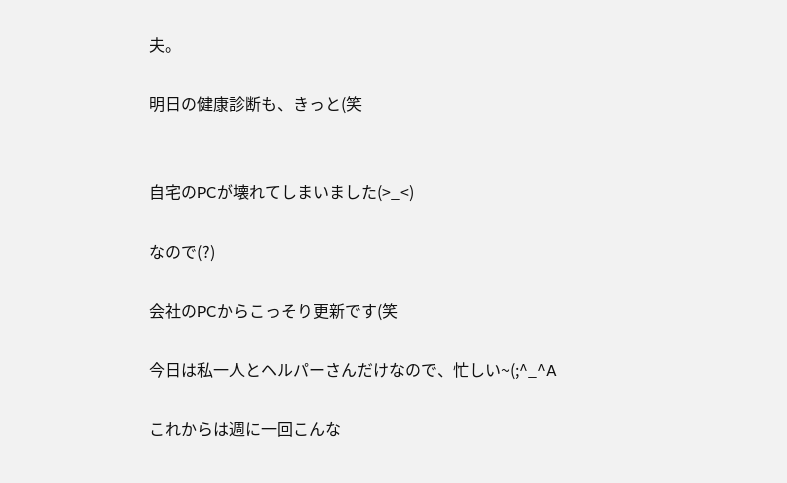夫。

明日の健康診断も、きっと(笑


自宅のPCが壊れてしまいました(>_<)

なので(?)

会社のPCからこっそり更新です(笑

今日は私一人とヘルパーさんだけなので、忙しい~(;^_^A

これからは週に一回こんな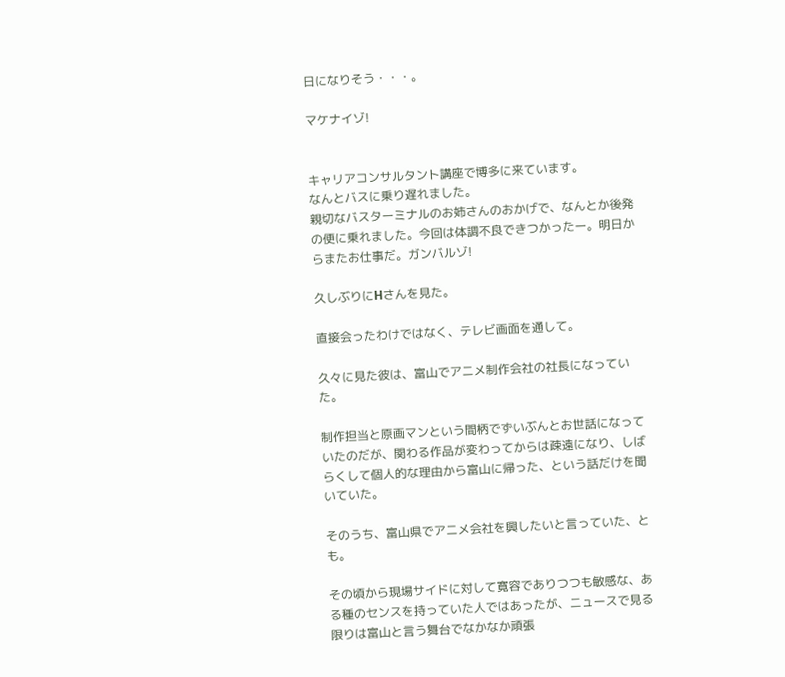日になりそう・・・。

マケナイゾ!


キャリアコンサルタント講座で博多に来ています。
なんとバスに乗り遅れました。
親切なバスターミナルのお姉さんのおかげで、なんとか後発の便に乗れました。今回は体調不良できつかったー。明日からまたお仕事だ。ガンバルゾ!

久しぶりにHさんを見た。

直接会ったわけではなく、テレビ画面を通して。

久々に見た彼は、富山でアニメ制作会社の社長になっていた。

制作担当と原画マンという間柄でずいぶんとお世話になっていたのだが、関わる作品が変わってからは疎遠になり、しばらくして個人的な理由から富山に帰った、という話だけを聞いていた。

そのうち、富山県でアニメ会社を興したいと言っていた、とも。

その頃から現場サイドに対して寛容でありつつも敏感な、ある種のセンスを持っていた人ではあったが、ニュースで見る限りは富山と言う舞台でなかなか頑張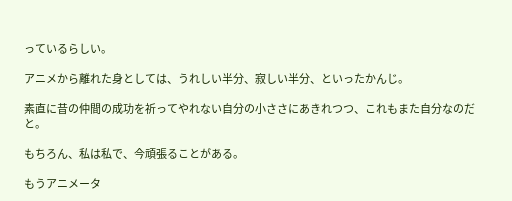っているらしい。

アニメから離れた身としては、うれしい半分、寂しい半分、といったかんじ。

素直に昔の仲間の成功を祈ってやれない自分の小ささにあきれつつ、これもまた自分なのだと。

もちろん、私は私で、今頑張ることがある。

もうアニメータ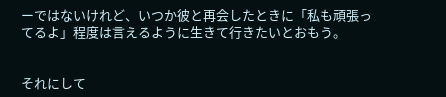ーではないけれど、いつか彼と再会したときに「私も頑張ってるよ」程度は言えるように生きて行きたいとおもう。


それにして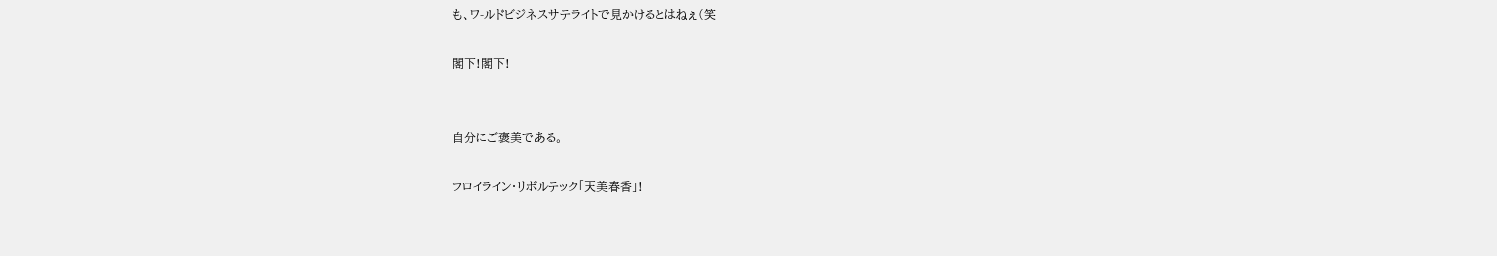も、ワ-ルドビジネスサテライトで見かけるとはねぇ(笑

閣下!閣下!


自分にご褒美である。

フロイライン・リボルテック「天美春香」!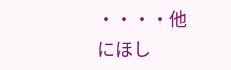・・・・他にほし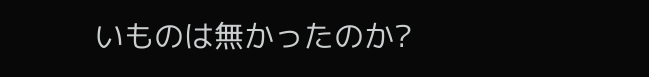いものは無かったのか?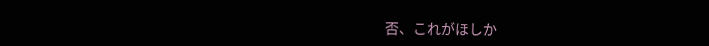否、これがほしか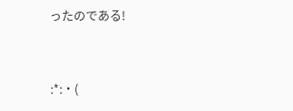ったのである!


:*:・(